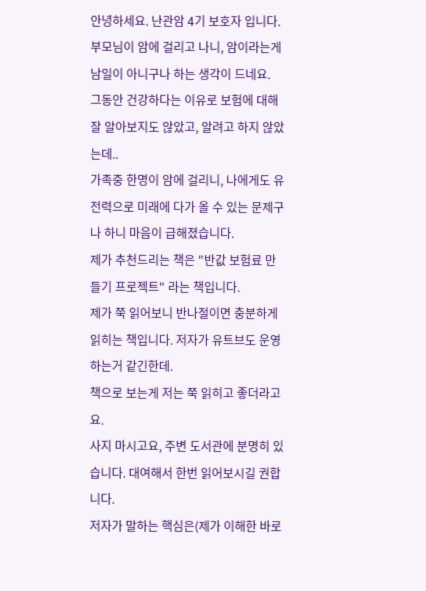안녕하세요. 난관암 4기 보호자 입니다.
부모님이 암에 걸리고 나니, 암이라는게 남일이 아니구나 하는 생각이 드네요.
그동안 건강하다는 이유로 보험에 대해 잘 알아보지도 않았고, 알려고 하지 않았는데..
가족중 한명이 암에 걸리니, 나에게도 유전력으로 미래에 다가 올 수 있는 문제구나 하니 마음이 급해졌습니다.
제가 추천드리는 책은 "반값 보험료 만들기 프로젝트" 라는 책입니다.
제가 쭉 읽어보니 반나절이면 충분하게 읽히는 책입니다. 저자가 유트브도 운영하는거 같긴한데.
책으로 보는게 저는 쭉 읽히고 좋더라고요.
사지 마시고요, 주변 도서관에 분명히 있습니다. 대여해서 한번 읽어보시길 권합니다.
저자가 말하는 핵심은(제가 이해한 바로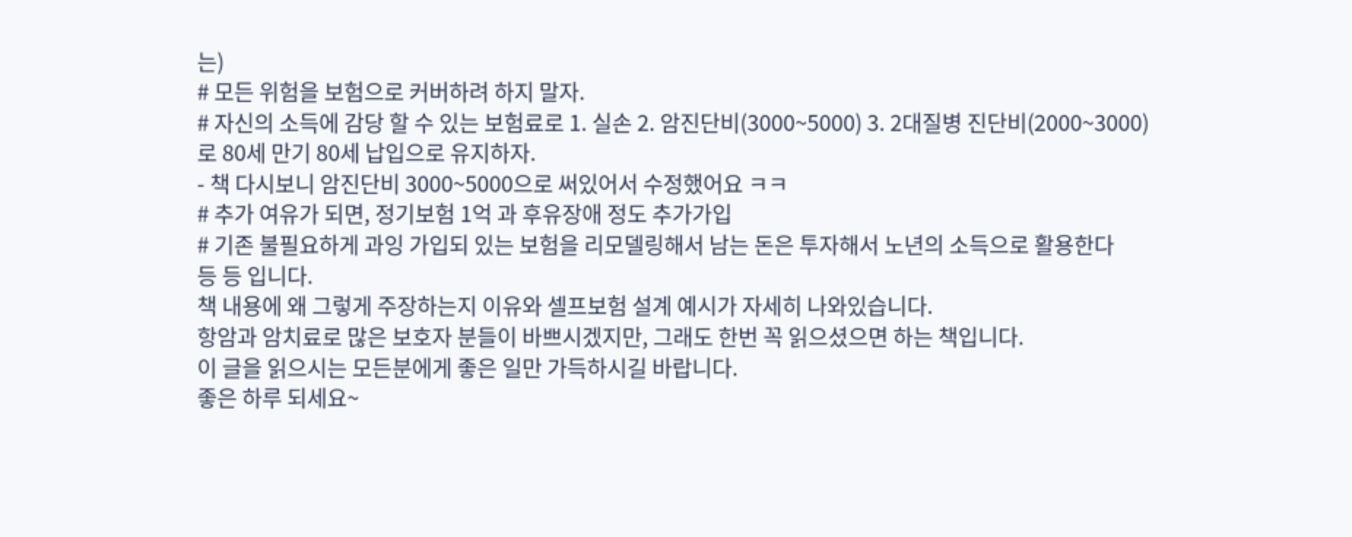는)
# 모든 위험을 보험으로 커버하려 하지 말자.
# 자신의 소득에 감당 할 수 있는 보험료로 1. 실손 2. 암진단비(3000~5000) 3. 2대질병 진단비(2000~3000) 로 80세 만기 80세 납입으로 유지하자.
- 책 다시보니 암진단비 3000~5000으로 써있어서 수정했어요 ㅋㅋ
# 추가 여유가 되면, 정기보험 1억 과 후유장애 정도 추가가입
# 기존 불필요하게 과잉 가입되 있는 보험을 리모델링해서 남는 돈은 투자해서 노년의 소득으로 활용한다
등 등 입니다.
책 내용에 왜 그렇게 주장하는지 이유와 셀프보험 설계 예시가 자세히 나와있습니다.
항암과 암치료로 많은 보호자 분들이 바쁘시겠지만, 그래도 한번 꼭 읽으셨으면 하는 책입니다.
이 글을 읽으시는 모든분에게 좋은 일만 가득하시길 바랍니다.
좋은 하루 되세요~